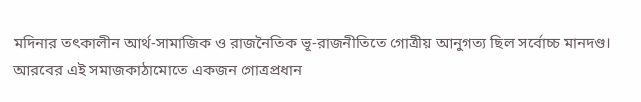মদিনার তৎকালীন আর্থ-সামাজিক ও রাজনৈতিক ভূ-রাজনীতিতে গোত্রীয় আনুগত্য ছিল সর্বোচ্চ মানদণ্ড। আরবের এই সমাজকাঠামোতে একজন গোত্রপ্রধান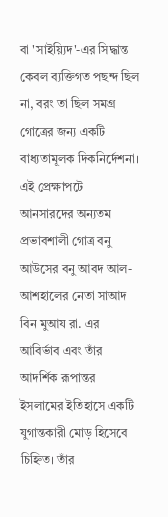বা 'সাইয়্যিদ'-এর সিদ্ধান্ত কেবল ব্যক্তিগত পছন্দ ছিল না, বরং তা ছিল সমগ্র গোত্রের জন্য একটি বাধ্যতামূলক দিকনির্দেশনা। এই প্রেক্ষাপটে আনসারদের অন্যতম প্রভাবশালী গোত্র বনু আউসের বনু আবদ আল-আশহালের নেতা সাআদ বিন মুআয রা. এর আবির্ভাব এবং তাঁর আদর্শিক রূপান্তর ইসলামের ইতিহাসে একটি যুগান্তকারী মোড় হিসেবে চিহ্নিত। তাঁর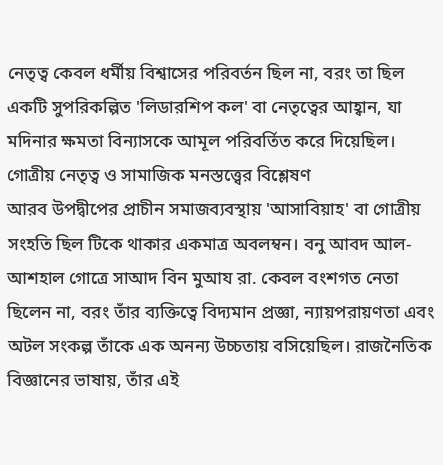নেতৃত্ব কেবল ধর্মীয় বিশ্বাসের পরিবর্তন ছিল না, বরং তা ছিল একটি সুপরিকল্পিত 'লিডারশিপ কল' বা নেতৃত্বের আহ্বান, যা মদিনার ক্ষমতা বিন্যাসকে আমূল পরিবর্তিত করে দিয়েছিল।
গোত্রীয় নেতৃত্ব ও সামাজিক মনস্তত্ত্বের বিশ্লেষণ
আরব উপদ্বীপের প্রাচীন সমাজব্যবস্থায় 'আসাবিয়াহ' বা গোত্রীয় সংহতি ছিল টিকে থাকার একমাত্র অবলম্বন। বনু আবদ আল-আশহাল গোত্রে সাআদ বিন মুআয রা. কেবল বংশগত নেতা ছিলেন না, বরং তাঁর ব্যক্তিত্বে বিদ্যমান প্রজ্ঞা, ন্যায়পরায়ণতা এবং অটল সংকল্প তাঁকে এক অনন্য উচ্চতায় বসিয়েছিল। রাজনৈতিক বিজ্ঞানের ভাষায়, তাঁর এই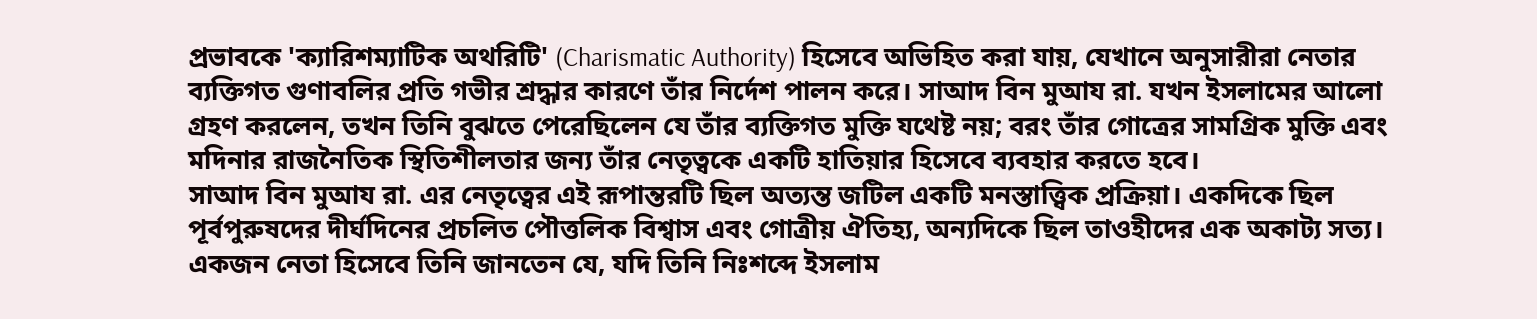প্রভাবকে 'ক্যারিশম্যাটিক অথরিটি' (Charismatic Authority) হিসেবে অভিহিত করা যায়, যেখানে অনুসারীরা নেতার ব্যক্তিগত গুণাবলির প্রতি গভীর শ্রদ্ধার কারণে তাঁর নির্দেশ পালন করে। সাআদ বিন মুআয রা. যখন ইসলামের আলো গ্রহণ করলেন, তখন তিনি বুঝতে পেরেছিলেন যে তাঁর ব্যক্তিগত মুক্তি যথেষ্ট নয়; বরং তাঁর গোত্রের সামগ্রিক মুক্তি এবং মদিনার রাজনৈতিক স্থিতিশীলতার জন্য তাঁর নেতৃত্বকে একটি হাতিয়ার হিসেবে ব্যবহার করতে হবে।
সাআদ বিন মুআয রা. এর নেতৃত্বের এই রূপান্তরটি ছিল অত্যন্ত জটিল একটি মনস্তাত্ত্বিক প্রক্রিয়া। একদিকে ছিল পূর্বপুরুষদের দীর্ঘদিনের প্রচলিত পৌত্তলিক বিশ্বাস এবং গোত্রীয় ঐতিহ্য, অন্যদিকে ছিল তাওহীদের এক অকাট্য সত্য। একজন নেতা হিসেবে তিনি জানতেন যে, যদি তিনি নিঃশব্দে ইসলাম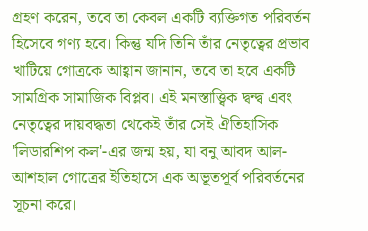গ্রহণ করেন, তবে তা কেবল একটি ব্যক্তিগত পরিবর্তন হিসেবে গণ্য হবে। কিন্তু যদি তিনি তাঁর নেতৃত্বের প্রভাব খাটিয়ে গোত্রকে আহ্বান জানান, তবে তা হবে একটি সামগ্রিক সামাজিক বিপ্লব। এই মনস্তাত্ত্বিক দ্বন্দ্ব এবং নেতৃত্বের দায়বদ্ধতা থেকেই তাঁর সেই ঐতিহাসিক 'লিডারশিপ কল'-এর জন্ম হয়, যা বনু আবদ আল-আশহাল গোত্রের ইতিহাসে এক অভূতপূর্ব পরিবর্তনের সূচনা করে।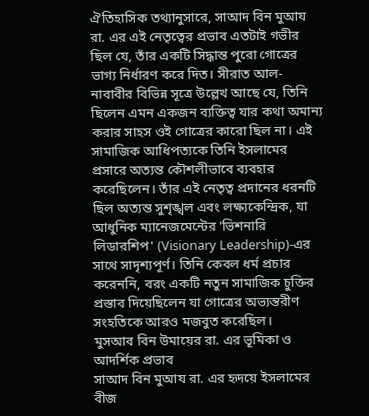ঐতিহাসিক তথ্যানুসারে, সাআদ বিন মুআয রা. এর এই নেতৃত্বের প্রভাব এতটাই গভীর ছিল যে, তাঁর একটি সিদ্ধান্ত পুরো গোত্রের ভাগ্য নির্ধারণ করে দিত। সীরাত আল-নাবাবীর বিভিন্ন সূত্রে উল্লেখ আছে যে, তিনি ছিলেন এমন একজন ব্যক্তিত্ব যার কথা অমান্য করার সাহস ওই গোত্রের কারো ছিল না। এই সামাজিক আধিপত্যকে তিনি ইসলামের প্রসারে অত্যন্ত কৌশলীভাবে ব্যবহার করেছিলেন। তাঁর এই নেতৃত্ব প্রদানের ধরনটি ছিল অত্যন্ত সুশৃঙ্খল এবং লক্ষ্যকেন্দ্রিক, যা আধুনিক ম্যানেজমেন্টের 'ভিশনারি লিডারশিপ' (Visionary Leadership)-এর সাথে সাদৃশ্যপূর্ণ। তিনি কেবল ধর্ম প্রচার করেননি, বরং একটি নতুন সামাজিক চুক্তির প্রস্তাব দিয়েছিলেন যা গোত্রের অভ্যন্তরীণ সংহতিকে আরও মজবুত করেছিল।
মুসআব বিন উমায়ের রা. এর ভূমিকা ও আদর্শিক প্রভাব
সাআদ বিন মুআয রা. এর হৃদয়ে ইসলামের বীজ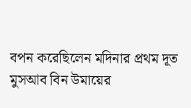বপন করেছিলেন মদিনার প্রথম দূত মুসআব বিন উমায়ের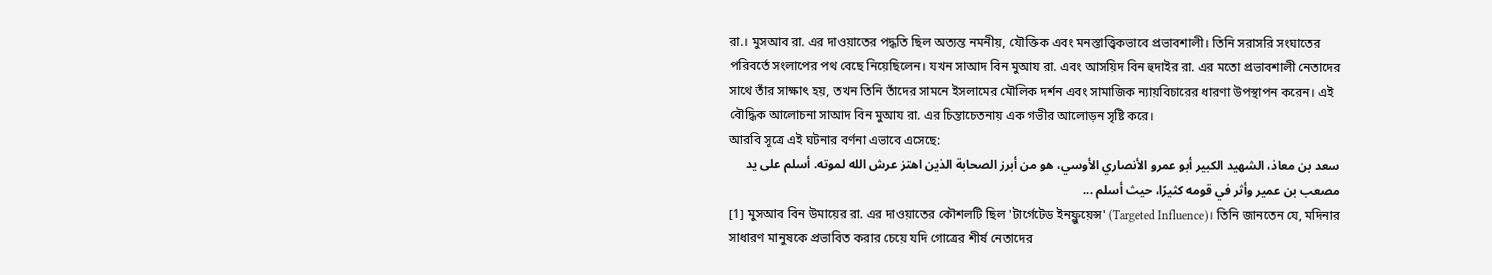রা.। মুসআব রা. এর দাওয়াতের পদ্ধতি ছিল অত্যন্ত নমনীয়, যৌক্তিক এবং মনস্তাত্ত্বিকভাবে প্রভাবশালী। তিনি সরাসরি সংঘাতের পরিবর্তে সংলাপের পথ বেছে নিয়েছিলেন। যখন সাআদ বিন মুআয রা. এবং আসয়িদ বিন হুদাইর রা. এর মতো প্রভাবশালী নেতাদের সাথে তাঁর সাক্ষাৎ হয়, তখন তিনি তাঁদের সামনে ইসলামের মৌলিক দর্শন এবং সামাজিক ন্যায়বিচারের ধারণা উপস্থাপন করেন। এই বৌদ্ধিক আলোচনা সাআদ বিন মুআয রা. এর চিন্তাচেতনায় এক গভীর আলোড়ন সৃষ্টি করে।
আরবি সূত্রে এই ঘটনার বর্ণনা এভাবে এসেছে:
سعد بن معاذ، الشهيد الكبير أبو عمرو الأنصاري الأوسي، هو من أبرز الصحابة الذين اهتز عرش الله لموته. أسلم على يد مصعب بن عمير وأثر في قومه كثيرًا، حيث أسلم ...
[1] মুসআব বিন উমায়ের রা. এর দাওয়াতের কৌশলটি ছিল 'টার্গেটেড ইনফ্লুয়েন্স' (Targeted Influence)। তিনি জানতেন যে, মদিনার সাধারণ মানুষকে প্রভাবিত করার চেয়ে যদি গোত্রের শীর্ষ নেতাদের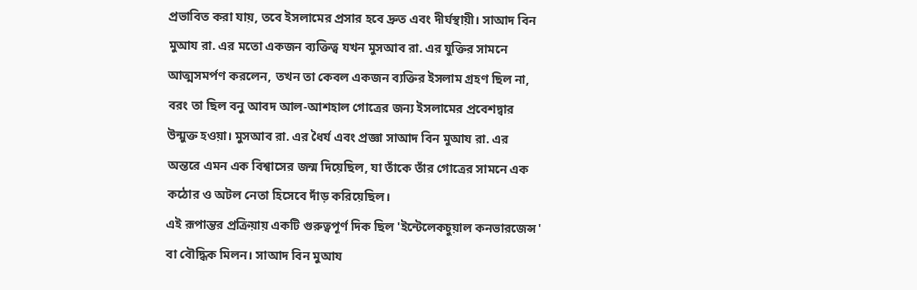প্রভাবিত করা যায়, তবে ইসলামের প্রসার হবে দ্রুত এবং দীর্ঘস্থায়ী। সাআদ বিন মুআয রা. এর মতো একজন ব্যক্তিত্ব যখন মুসআব রা. এর যুক্তির সামনে আত্মসমর্পণ করলেন, তখন তা কেবল একজন ব্যক্তির ইসলাম গ্রহণ ছিল না, বরং তা ছিল বনু আবদ আল-আশহাল গোত্রের জন্য ইসলামের প্রবেশদ্বার উন্মুক্ত হওয়া। মুসআব রা. এর ধৈর্য এবং প্রজ্ঞা সাআদ বিন মুআয রা. এর অন্তরে এমন এক বিশ্বাসের জন্ম দিয়েছিল, যা তাঁকে তাঁর গোত্রের সামনে এক কঠোর ও অটল নেতা হিসেবে দাঁড় করিয়েছিল।
এই রূপান্তর প্রক্রিয়ায় একটি গুরুত্বপূর্ণ দিক ছিল 'ইন্টেলেকচুয়াল কনভারজেন্স' বা বৌদ্ধিক মিলন। সাআদ বিন মুআয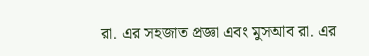রা. এর সহজাত প্রজ্ঞা এবং মুসআব রা. এর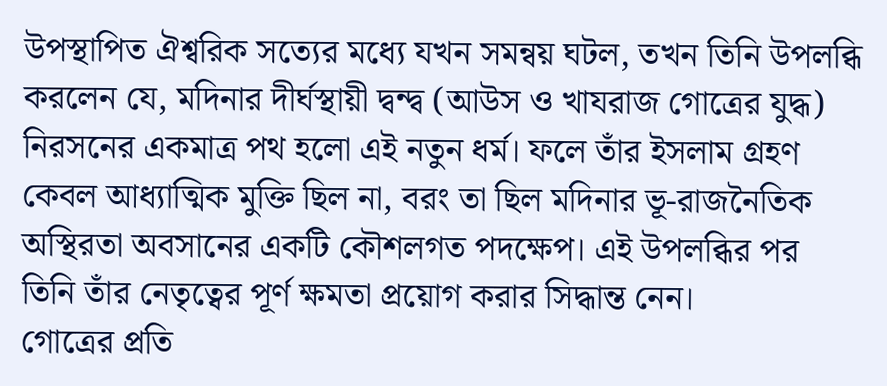উপস্থাপিত ঐশ্বরিক সত্যের মধ্যে যখন সমন্বয় ঘটল, তখন তিনি উপলব্ধি করলেন যে, মদিনার দীর্ঘস্থায়ী দ্বন্দ্ব (আউস ও খাযরাজ গোত্রের যুদ্ধ) নিরসনের একমাত্র পথ হলো এই নতুন ধর্ম। ফলে তাঁর ইসলাম গ্রহণ কেবল আধ্যাত্মিক মুক্তি ছিল না, বরং তা ছিল মদিনার ভূ-রাজনৈতিক অস্থিরতা অবসানের একটি কৌশলগত পদক্ষেপ। এই উপলব্ধির পর তিনি তাঁর নেতৃত্বের পূর্ণ ক্ষমতা প্রয়োগ করার সিদ্ধান্ত নেন।
গোত্রের প্রতি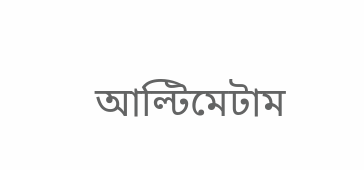আল্টিমেটাম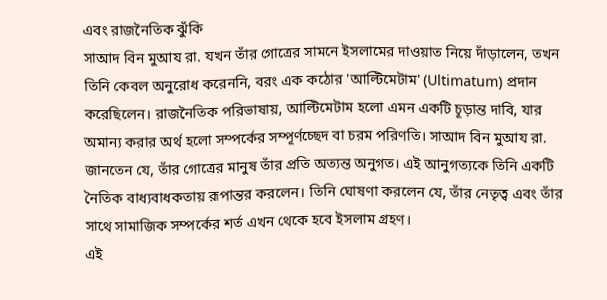এবং রাজনৈতিক ঝুঁকি
সাআদ বিন মুআয রা. যখন তাঁর গোত্রের সামনে ইসলামের দাওয়াত নিয়ে দাঁড়ালেন, তখন তিনি কেবল অনুরোধ করেননি, বরং এক কঠোর 'আল্টিমেটাম' (Ultimatum) প্রদান করেছিলেন। রাজনৈতিক পরিভাষায়, আল্টিমেটাম হলো এমন একটি চূড়ান্ত দাবি, যার অমান্য করার অর্থ হলো সম্পর্কের সম্পূর্ণচ্ছেদ বা চরম পরিণতি। সাআদ বিন মুআয রা. জানতেন যে, তাঁর গোত্রের মানুষ তাঁর প্রতি অত্যন্ত অনুগত। এই আনুগত্যকে তিনি একটি নৈতিক বাধ্যবাধকতায় রূপান্তর করলেন। তিনি ঘোষণা করলেন যে, তাঁর নেতৃত্ব এবং তাঁর সাথে সামাজিক সম্পর্কের শর্ত এখন থেকে হবে ইসলাম গ্রহণ।
এই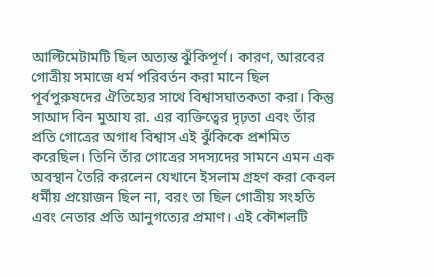আল্টিমেটামটি ছিল অত্যন্ত ঝুঁকিপূর্ণ। কারণ, আরবের গোত্রীয় সমাজে ধর্ম পরিবর্তন করা মানে ছিল পূর্বপুরুষদের ঐতিহ্যের সাথে বিশ্বাসঘাতকতা করা। কিন্তু সাআদ বিন মুআয রা. এর ব্যক্তিত্বের দৃঢ়তা এবং তাঁর প্রতি গোত্রের অগাধ বিশ্বাস এই ঝুঁকিকে প্রশমিত করেছিল। তিনি তাঁর গোত্রের সদস্যদের সামনে এমন এক অবস্থান তৈরি করলেন যেখানে ইসলাম গ্রহণ করা কেবল ধর্মীয় প্রয়োজন ছিল না, বরং তা ছিল গোত্রীয় সংহতি এবং নেতার প্রতি আনুগত্যের প্রমাণ। এই কৌশলটি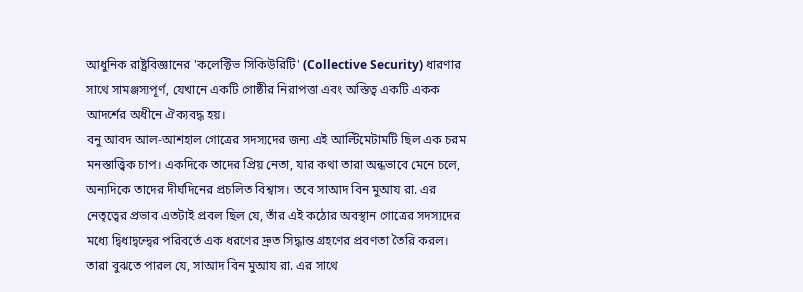আধুনিক রাষ্ট্রবিজ্ঞানের 'কলেক্টিভ সিকিউরিটি' (Collective Security) ধারণার সাথে সামঞ্জস্যপূর্ণ, যেখানে একটি গোষ্ঠীর নিরাপত্তা এবং অস্তিত্ব একটি একক আদর্শের অধীনে ঐক্যবদ্ধ হয়।
বনু আবদ আল-আশহাল গোত্রের সদস্যদের জন্য এই আল্টিমেটামটি ছিল এক চরম মনস্তাত্ত্বিক চাপ। একদিকে তাদের প্রিয় নেতা, যার কথা তারা অন্ধভাবে মেনে চলে, অন্যদিকে তাদের দীর্ঘদিনের প্রচলিত বিশ্বাস। তবে সাআদ বিন মুআয রা. এর নেতৃত্বের প্রভাব এতটাই প্রবল ছিল যে, তাঁর এই কঠোর অবস্থান গোত্রের সদস্যদের মধ্যে দ্বিধাদ্বন্দ্বের পরিবর্তে এক ধরণের দ্রুত সিদ্ধান্ত গ্রহণের প্রবণতা তৈরি করল। তারা বুঝতে পারল যে, সাআদ বিন মুআয রা. এর সাথে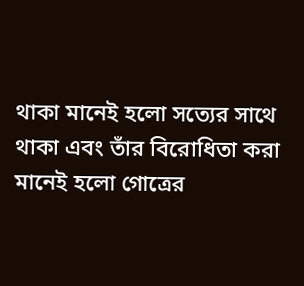থাকা মানেই হলো সত্যের সাথে থাকা এবং তাঁর বিরোধিতা করা মানেই হলো গোত্রের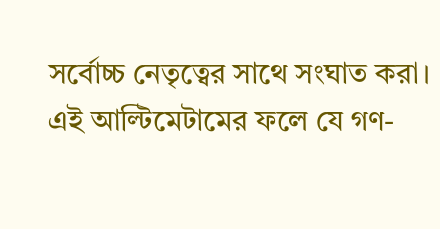সর্বোচ্চ নেতৃত্বের সাথে সংঘাত করা।
এই আল্টিমেটামের ফলে যে গণ-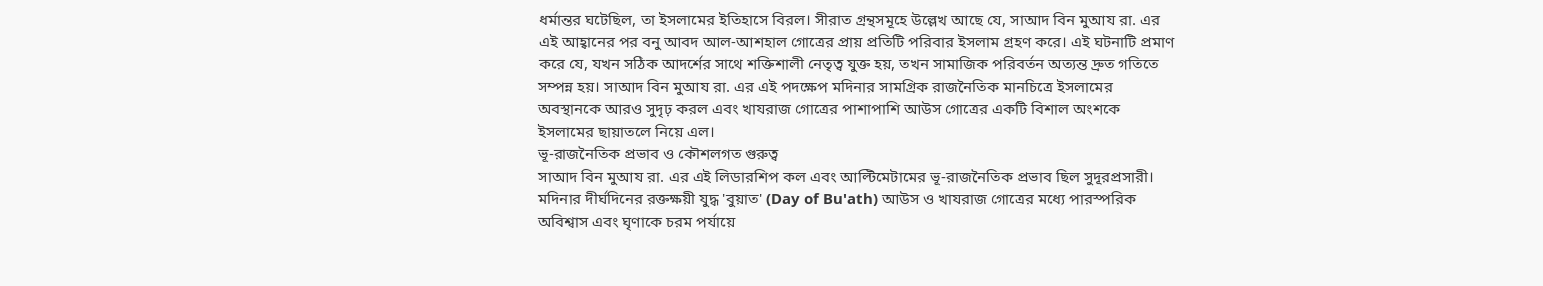ধর্মান্তর ঘটেছিল, তা ইসলামের ইতিহাসে বিরল। সীরাত গ্রন্থসমূহে উল্লেখ আছে যে, সাআদ বিন মুআয রা. এর এই আহ্বানের পর বনু আবদ আল-আশহাল গোত্রের প্রায় প্রতিটি পরিবার ইসলাম গ্রহণ করে। এই ঘটনাটি প্রমাণ করে যে, যখন সঠিক আদর্শের সাথে শক্তিশালী নেতৃত্ব যুক্ত হয়, তখন সামাজিক পরিবর্তন অত্যন্ত দ্রুত গতিতে সম্পন্ন হয়। সাআদ বিন মুআয রা. এর এই পদক্ষেপ মদিনার সামগ্রিক রাজনৈতিক মানচিত্রে ইসলামের অবস্থানকে আরও সুদৃঢ় করল এবং খাযরাজ গোত্রের পাশাপাশি আউস গোত্রের একটি বিশাল অংশকে ইসলামের ছায়াতলে নিয়ে এল।
ভূ-রাজনৈতিক প্রভাব ও কৌশলগত গুরুত্ব
সাআদ বিন মুআয রা. এর এই লিডারশিপ কল এবং আল্টিমেটামের ভূ-রাজনৈতিক প্রভাব ছিল সুদূরপ্রসারী। মদিনার দীর্ঘদিনের রক্তক্ষয়ী যুদ্ধ 'বুয়াত' (Day of Bu'ath) আউস ও খাযরাজ গোত্রের মধ্যে পারস্পরিক অবিশ্বাস এবং ঘৃণাকে চরম পর্যায়ে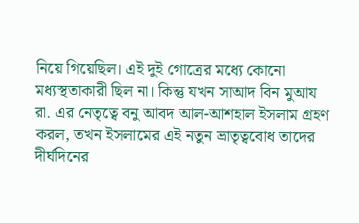নিয়ে গিয়েছিল। এই দুই গোত্রের মধ্যে কোনো মধ্যস্থতাকারী ছিল না। কিন্তু যখন সাআদ বিন মুআয রা. এর নেতৃত্বে বনু আবদ আল-আশহাল ইসলাম গ্রহণ করল, তখন ইসলামের এই নতুন ভ্রাতৃত্ববোধ তাদের দীর্ঘদিনের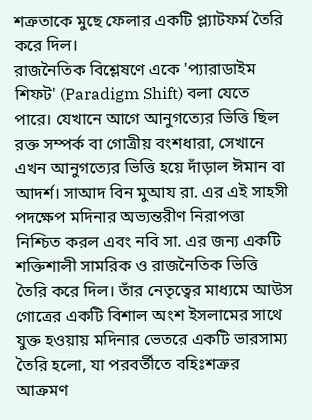শত্রুতাকে মুছে ফেলার একটি প্ল্যাটফর্ম তৈরি করে দিল।
রাজনৈতিক বিশ্লেষণে একে 'প্যারাডাইম শিফট' (Paradigm Shift) বলা যেতে পারে। যেখানে আগে আনুগত্যের ভিত্তি ছিল রক্ত সম্পর্ক বা গোত্রীয় বংশধারা, সেখানে এখন আনুগত্যের ভিত্তি হয়ে দাঁড়াল ঈমান বা আদর্শ। সাআদ বিন মুআয রা. এর এই সাহসী পদক্ষেপ মদিনার অভ্যন্তরীণ নিরাপত্তা নিশ্চিত করল এবং নবি সা. এর জন্য একটি শক্তিশালী সামরিক ও রাজনৈতিক ভিত্তি তৈরি করে দিল। তাঁর নেতৃত্বের মাধ্যমে আউস গোত্রের একটি বিশাল অংশ ইসলামের সাথে যুক্ত হওয়ায় মদিনার ভেতরে একটি ভারসাম্য তৈরি হলো, যা পরবর্তীতে বহিঃশত্রুর আক্রমণ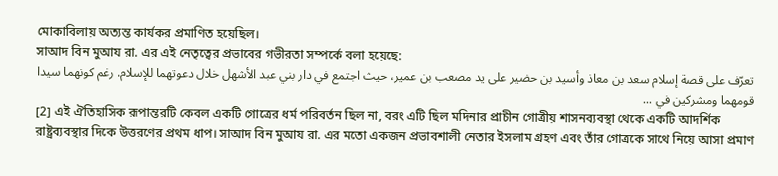মোকাবিলায় অত্যন্ত কার্যকর প্রমাণিত হয়েছিল।
সাআদ বিন মুআয রা. এর এই নেতৃত্বের প্রভাবের গভীরতা সম্পর্কে বলা হয়েছে:
تعرّف على قصة إسلام سعد بن معاذ وأسيد بن حضير على يد مصعب بن عمير، حيث اجتمع في دار بني عبد الأشهل خلال دعوتهما للإسلام. رغم كونهما سيدا قومهما ومشركين في ...
[2] এই ঐতিহাসিক রূপান্তরটি কেবল একটি গোত্রের ধর্ম পরিবর্তন ছিল না, বরং এটি ছিল মদিনার প্রাচীন গোত্রীয় শাসনব্যবস্থা থেকে একটি আদর্শিক রাষ্ট্রব্যবস্থার দিকে উত্তরণের প্রথম ধাপ। সাআদ বিন মুআয রা. এর মতো একজন প্রভাবশালী নেতার ইসলাম গ্রহণ এবং তাঁর গোত্রকে সাথে নিয়ে আসা প্রমাণ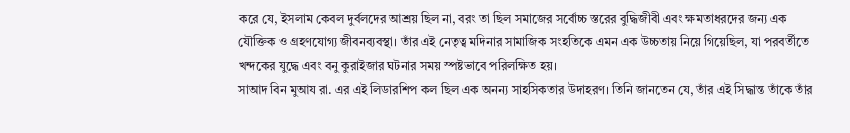করে যে, ইসলাম কেবল দুর্বলদের আশ্রয় ছিল না, বরং তা ছিল সমাজের সর্বোচ্চ স্তরের বুদ্ধিজীবী এবং ক্ষমতাধরদের জন্য এক যৌক্তিক ও গ্রহণযোগ্য জীবনব্যবস্থা। তাঁর এই নেতৃত্ব মদিনার সামাজিক সংহতিকে এমন এক উচ্চতায় নিয়ে গিয়েছিল, যা পরবর্তীতে খন্দকের যুদ্ধে এবং বনু কুরাইজার ঘটনার সময় স্পষ্টভাবে পরিলক্ষিত হয়।
সাআদ বিন মুআয রা. এর এই লিডারশিপ কল ছিল এক অনন্য সাহসিকতার উদাহরণ। তিনি জানতেন যে, তাঁর এই সিদ্ধান্ত তাঁকে তাঁর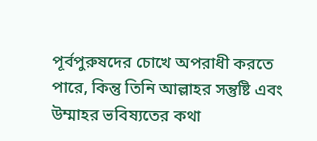পূর্বপুরুষদের চোখে অপরাধী করতে পারে, কিন্তু তিনি আল্লাহর সন্তুষ্টি এবং উম্মাহর ভবিষ্যতের কথা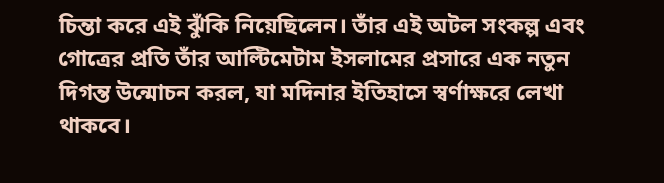চিন্তা করে এই ঝুঁকি নিয়েছিলেন। তাঁর এই অটল সংকল্প এবং গোত্রের প্রতি তাঁর আল্টিমেটাম ইসলামের প্রসারে এক নতুন দিগন্ত উন্মোচন করল, যা মদিনার ইতিহাসে স্বর্ণাক্ষরে লেখা থাকবে।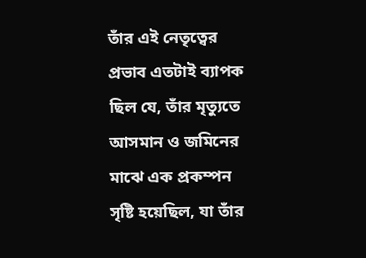তাঁর এই নেতৃত্বের প্রভাব এতটাই ব্যাপক ছিল যে, তাঁর মৃত্যুতে আসমান ও জমিনের মাঝে এক প্রকম্পন সৃষ্টি হয়েছিল, যা তাঁর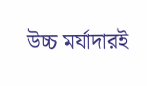উচ্চ মর্যাদারই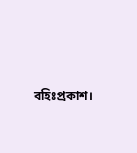বহিঃপ্রকাশ।